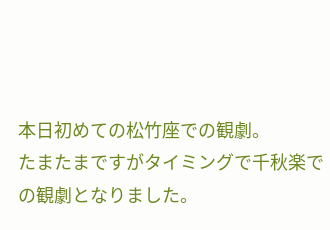本日初めての松竹座での観劇。
たまたまですがタイミングで千秋楽での観劇となりました。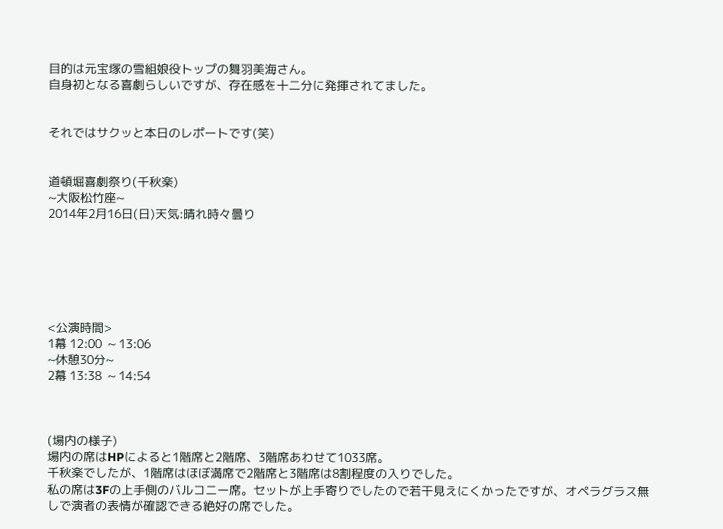目的は元宝塚の雪組娘役トップの舞羽美海さん。
自身初となる喜劇らしいですが、存在感を十二分に発揮されてました。


それではサクッと本日のレポートです(笑)


道頓堀喜劇祭り(千秋楽)
~大阪松竹座~
2014年2月16日(日)天気:晴れ時々曇り






<公演時間>
1幕 12:00  ~ 13:06
~休憩30分~
2幕 13:38  ~ 14:54



(場内の様子)
場内の席はHPによると1階席と2階席、3階席あわせて1033席。
千秋楽でしたが、1階席はほぼ満席で2階席と3階席は8割程度の入りでした。
私の席は3Fの上手側のバルコニー席。セットが上手寄りでしたので若干見えにくかったですが、オペラグラス無しで演者の表情が確認できる絶好の席でした。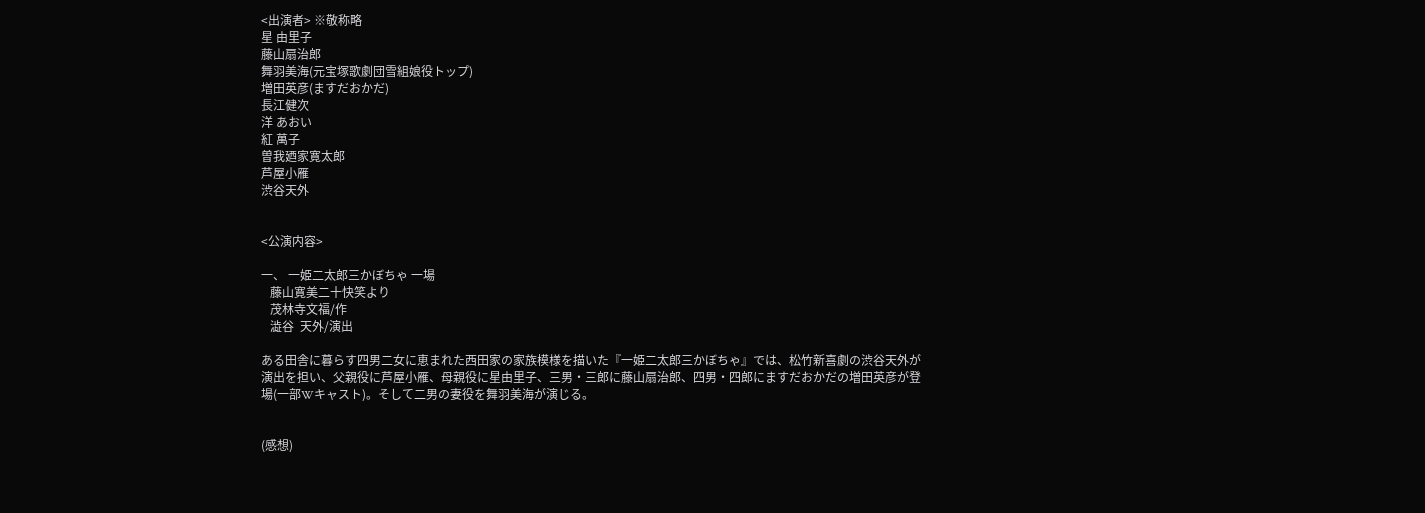<出演者> ※敬称略
星 由里子
藤山扇治郎
舞羽美海(元宝塚歌劇団雪組娘役トップ)
増田英彦(ますだおかだ)
長江健次
洋 あおい
紅 萬子
曽我廼家寛太郎
芦屋小雁
渋谷天外


<公演内容>

一、 一姫二太郎三かぼちゃ 一場
   藤山寛美二十快笑より
   茂林寺文福/作
   澁谷  天外/演出

ある田舎に暮らす四男二女に恵まれた西田家の家族模様を描いた『一姫二太郎三かぼちゃ』では、松竹新喜劇の渋谷天外が演出を担い、父親役に芦屋小雁、母親役に星由里子、三男・三郎に藤山扇治郎、四男・四郎にますだおかだの増田英彦が登場(一部Wキャスト)。そして二男の妻役を舞羽美海が演じる。


(感想)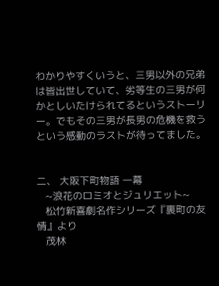わかりやすくいうと、三男以外の兄弟は皆出世していて、劣等生の三男が何かとしいたけられてるというストーリー。でもその三男が長男の危機を救うという感動のラストが待ってました。


二、 大阪下町物語 一幕
   ~浪花のロミオとジュリエット~
   松竹新喜劇名作シリーズ『裏町の友情』より
   茂林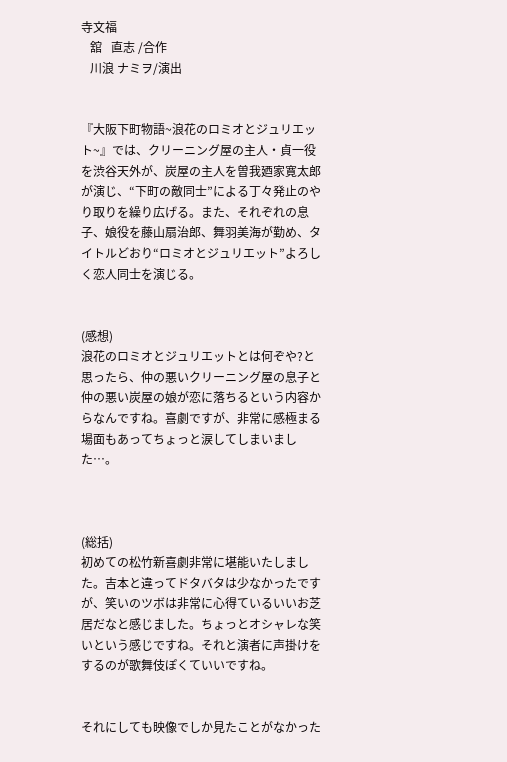寺文福
   舘   直志 /合作
   川浪 ナミヲ/演出


『大阪下町物語~浪花のロミオとジュリエット~』では、クリーニング屋の主人・貞一役を渋谷天外が、炭屋の主人を曽我廼家寛太郎が演じ、“下町の敵同士”による丁々発止のやり取りを繰り広げる。また、それぞれの息子、娘役を藤山扇治郎、舞羽美海が勤め、タイトルどおり“ロミオとジュリエット”よろしく恋人同士を演じる。


(感想)
浪花のロミオとジュリエットとは何ぞや?と思ったら、仲の悪いクリーニング屋の息子と仲の悪い炭屋の娘が恋に落ちるという内容からなんですね。喜劇ですが、非常に感極まる場面もあってちょっと涙してしまいました…。



(総括)
初めての松竹新喜劇非常に堪能いたしました。吉本と違ってドタバタは少なかったですが、笑いのツボは非常に心得ているいいお芝居だなと感じました。ちょっとオシャレな笑いという感じですね。それと演者に声掛けをするのが歌舞伎ぽくていいですね。


それにしても映像でしか見たことがなかった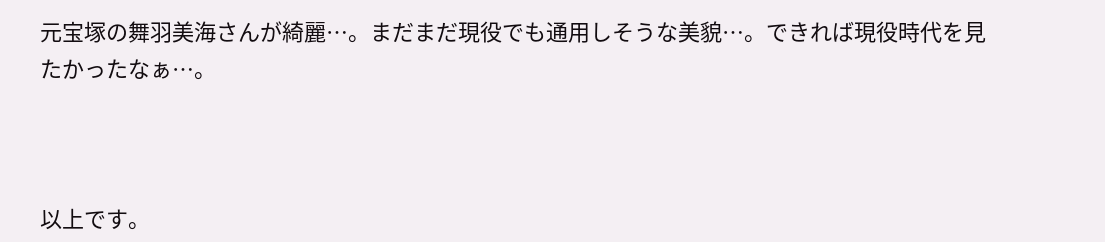元宝塚の舞羽美海さんが綺麗…。まだまだ現役でも通用しそうな美貌…。できれば現役時代を見たかったなぁ…。



以上です。